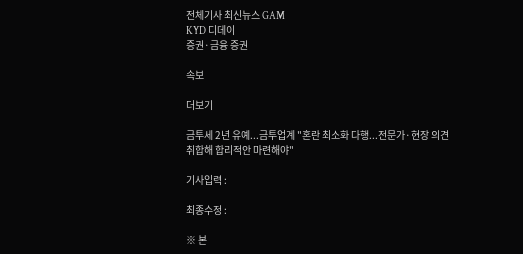전체기사 최신뉴스 GAM
KYD 디데이
증권·금융 증권

속보

더보기

금투세 2년 유예...금투업계 "혼란 최소화 다행...전문가·현장 의견 취합해 합리적안 마련해야"

기사입력 :

최종수정 :

※ 본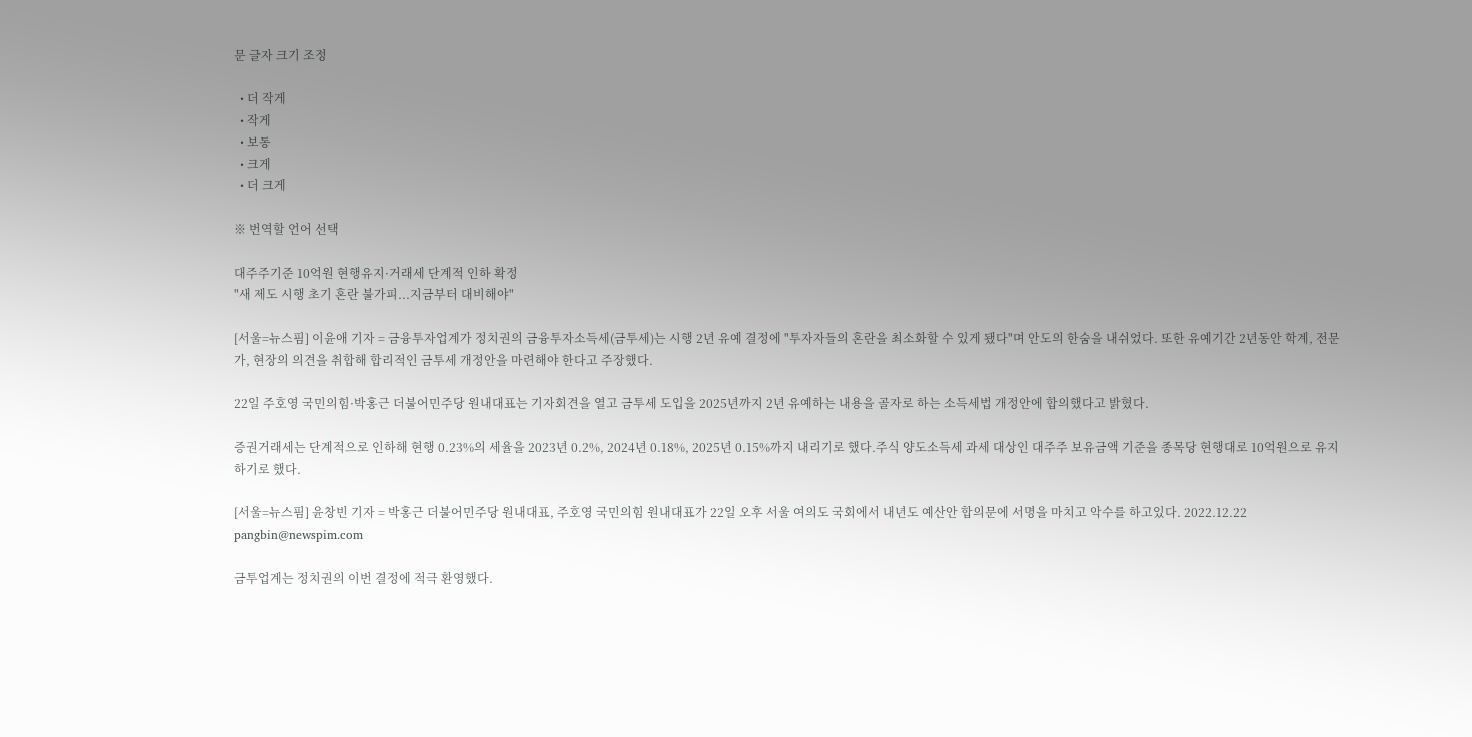문 글자 크기 조정

  • 더 작게
  • 작게
  • 보통
  • 크게
  • 더 크게

※ 번역할 언어 선택

대주주기준 10억원 현행유지·거래세 단계적 인하 확정
"새 제도 시행 초기 혼란 불가피...지금부터 대비해야"

[서울=뉴스핌] 이윤애 기자 = 금융투자업계가 정치권의 금융투자소득세(금투세)는 시행 2년 유예 결정에 "투자자들의 혼란을 최소화할 수 있게 됐다"며 안도의 한숨을 내쉬었다. 또한 유예기간 2년동안 학계, 전문가, 현장의 의견을 취합해 합리적인 금투세 개정안을 마련해야 한다고 주장했다.

22일 주호영 국민의힘·박홍근 더불어민주당 원내대표는 기자회견을 열고 금투세 도입을 2025년까지 2년 유예하는 내용을 골자로 하는 소득세법 개정안에 합의했다고 밝혔다.

증권거래세는 단계적으로 인하해 현행 0.23%의 세율을 2023년 0.2%, 2024년 0.18%, 2025년 0.15%까지 내리기로 했다.주식 양도소득세 과세 대상인 대주주 보유금액 기준을 종목당 현행대로 10억원으로 유지하기로 했다.

[서울=뉴스핌] 윤창빈 기자 = 박홍근 더불어민주당 원내대표, 주호영 국민의힘 원내대표가 22일 오후 서울 여의도 국회에서 내년도 예산안 합의문에 서명을 마치고 악수를 하고있다. 2022.12.22 pangbin@newspim.com

금투업계는 정치권의 이번 결정에 적극 환영했다.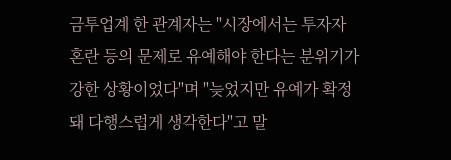금투업계 한 관계자는 "시장에서는 투자자 혼란 등의 문제로 유예해야 한다는 분위기가 강한 상황이었다"며 "늦었지만 유예가 확정돼 다행스럽게 생각한다"고 말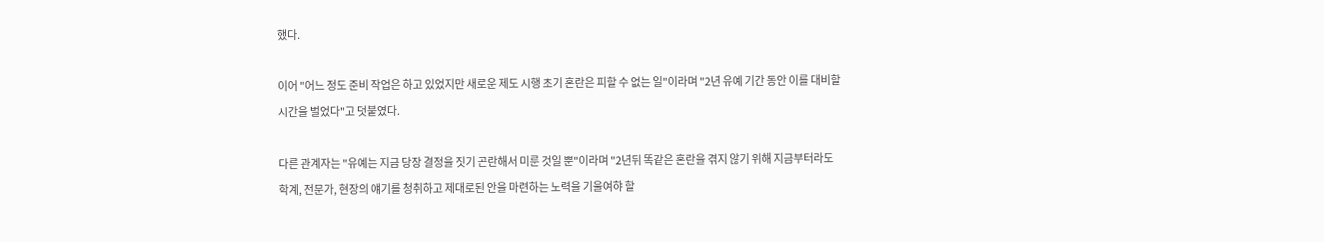했다.

이어 "어느 정도 준비 작업은 하고 있었지만 새로운 제도 시행 초기 혼란은 피할 수 없는 일"이라며 "2년 유예 기간 동안 이를 대비할 시간을 벌었다"고 덧붙였다.

다른 관계자는 "유예는 지금 당장 결정을 짓기 곤란해서 미룬 것일 뿐"이라며 "2년뒤 똑같은 혼란을 겪지 않기 위해 지금부터라도 학계, 전문가, 현장의 얘기를 청취하고 제대로된 안을 마련하는 노력을 기울여햐 할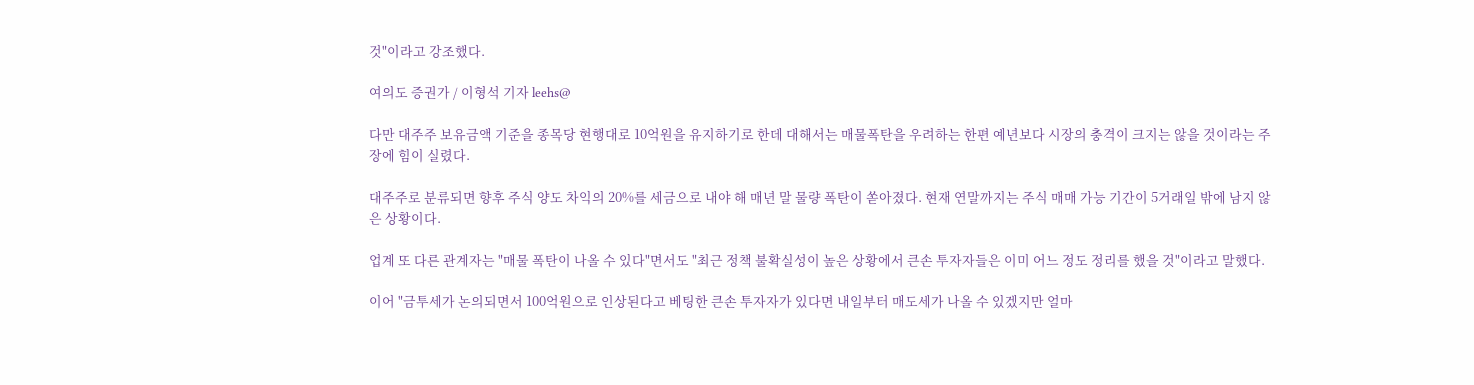것"이라고 강조했다.

여의도 증권가 / 이형석 기자 leehs@

다만 대주주 보유금액 기준을 종목당 현행대로 10억원을 유지하기로 한데 대해서는 매물폭탄을 우려하는 한편 예년보다 시장의 충격이 크지는 않을 것이라는 주장에 힘이 실렸다.

대주주로 분류되면 향후 주식 양도 차익의 20%를 세금으로 내야 해 매년 말 물량 폭탄이 쏟아졌다. 현재 연말까지는 주식 매매 가능 기간이 5거래일 밖에 남지 않은 상황이다.

업계 또 다른 관계자는 "매물 폭탄이 나올 수 있다"면서도 "최근 정책 불확실성이 높은 상황에서 큰손 투자자들은 이미 어느 정도 정리를 했을 것"이라고 말했다.

이어 "금투세가 논의되면서 100억원으로 인상된다고 베팅한 큰손 투자자가 있다면 내일부터 매도세가 나올 수 있겠지만 얼마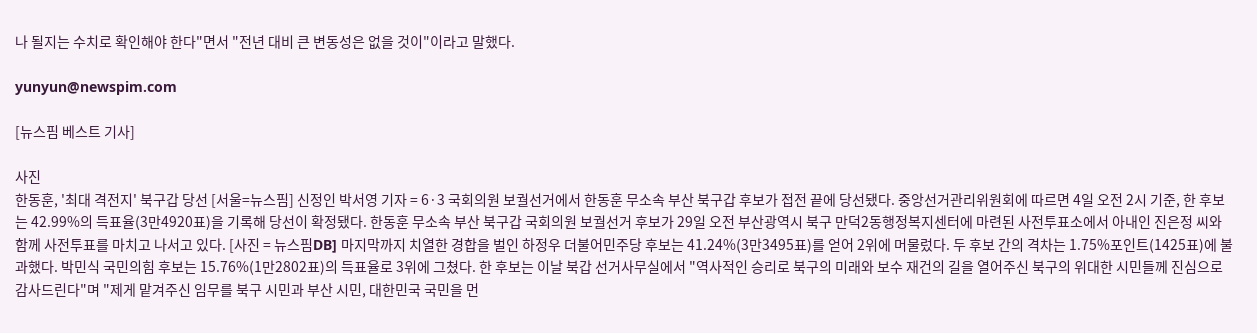나 될지는 수치로 확인해야 한다"면서 "전년 대비 큰 변동성은 없을 것이"이라고 말했다.

yunyun@newspim.com

[뉴스핌 베스트 기사]

사진
한동훈, '최대 격전지' 북구갑 당선 [서울=뉴스핌] 신정인 박서영 기자 = 6·3 국회의원 보궐선거에서 한동훈 무소속 부산 북구갑 후보가 접전 끝에 당선됐다. 중앙선거관리위원회에 따르면 4일 오전 2시 기준, 한 후보는 42.99%의 득표율(3만4920표)을 기록해 당선이 확정됐다. 한동훈 무소속 부산 북구갑 국회의원 보궐선거 후보가 29일 오전 부산광역시 북구 만덕2동행정복지센터에 마련된 사전투표소에서 아내인 진은정 씨와 함께 사전투표를 마치고 나서고 있다. [사진 = 뉴스핌DB] 마지막까지 치열한 경합을 벌인 하정우 더불어민주당 후보는 41.24%(3만3495표)를 얻어 2위에 머물렀다. 두 후보 간의 격차는 1.75%포인트(1425표)에 불과했다. 박민식 국민의힘 후보는 15.76%(1만2802표)의 득표율로 3위에 그쳤다. 한 후보는 이날 북갑 선거사무실에서 "역사적인 승리로 북구의 미래와 보수 재건의 길을 열어주신 북구의 위대한 시민들께 진심으로 감사드린다"며 "제게 맡겨주신 임무를 북구 시민과 부산 시민, 대한민국 국민을 먼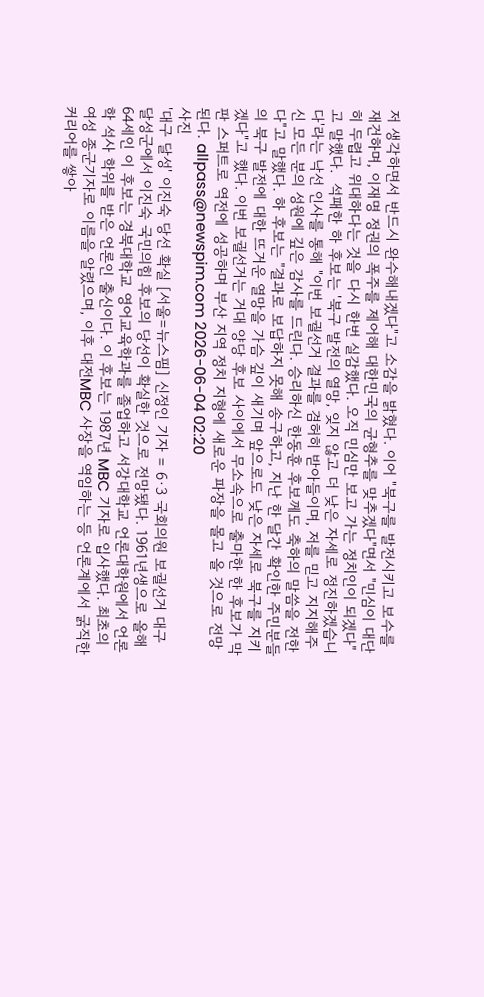저 생각하면서 반드시 완수해내겠다"고 소감을 밝혔다. 이어 "북구를 발전시키고 보수를 재건하며, 이재명 정권의 폭주를 제어해 대한민국의 균형추를 맞추겠다"면서 "민심이 대단히 두렵고 위대하다는 것을 다시 한번 실감했다. 오직 민심만 보고 가는 정치인이 되겠다"고 말했다.  석패한 하 후보는 '북구 발전의 열망, 잊지 않고 더 낮은 자세로 정진하겠습니다'라는 낙선 인사를 통해 "이번 보궐선거 결과를 겸허히 받아들이며, 저를 믿고 지지해주신 모든 분의 성원에 깊은 감사를 드린다. 승리하신 한동훈 후보께도 축하의 말씀을 전한다"고 말했다. 하 후보는 "결과로 보답하지 못해 송구하고, 지난 한 달간 확인한 주민분들의 북구 발전에 대한 뜨거운 열망을 가슴 깊이 새기며 앞으로도 낮은 자세로 북구를 지키겠다"고 했다. 이번 보궐선거는 거대 양당 후보 사이에서 무소속으로 출마한 한 후보가 막판 스퍼트로 역전에 성공하며 부산 지역 정치 지형에 새로운 파장을 몰고 올 것으로 전망된다. allpass@newspim.com 2026-06-04 02:20
사진
'대구 달성' 이진숙 당선 확실 [서울=뉴스핌] 신정인 기자 = 6·3 국회의원 보궐선거 대구 달성군에서 이진숙 국민의힘 후보의 당선이 확실한 것으로 전망됐다. 1961년생으로 올해 64세인 이 후보는 경북대학교 영어교육학과를 졸업하고 서강대학교 언론대학원에서 언론학 석사 학위를 받은 언론인 출신이다. 이 후보는 1987년 MBC 기자로 입사했다. 최초의 여성 종군기자로 이름을 알렸으며, 이후 대전MBC 사장을 역임하는 등 언론계에서 굵직한 커리어를 쌓아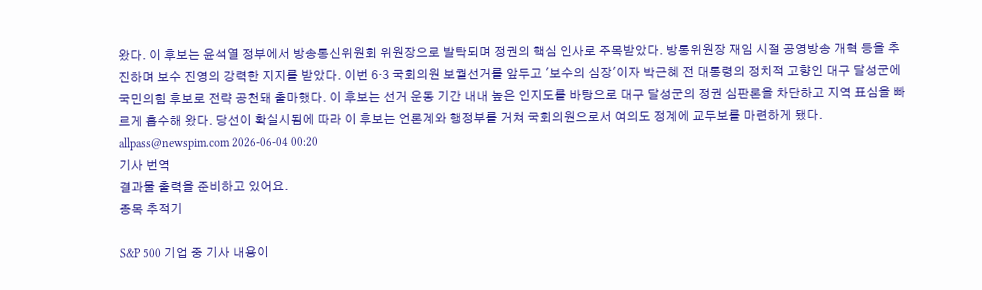왔다. 이 후보는 윤석열 정부에서 방송통신위원회 위원장으로 발탁되며 정권의 핵심 인사로 주목받았다. 방통위원장 재임 시절 공영방송 개혁 등을 추진하며 보수 진영의 강력한 지지를 받았다. 이번 6·3 국회의원 보궐선거를 앞두고 '보수의 심장'이자 박근혜 전 대통령의 정치적 고향인 대구 달성군에 국민의힘 후보로 전략 공천돼 출마했다. 이 후보는 선거 운동 기간 내내 높은 인지도를 바탕으로 대구 달성군의 정권 심판론을 차단하고 지역 표심을 빠르게 흡수해 왔다. 당선이 확실시됨에 따라 이 후보는 언론계와 행정부를 거쳐 국회의원으로서 여의도 정계에 교두보를 마련하게 됐다. allpass@newspim.com 2026-06-04 00:20
기사 번역
결과물 출력을 준비하고 있어요.
종목 추적기

S&P 500 기업 중 기사 내용이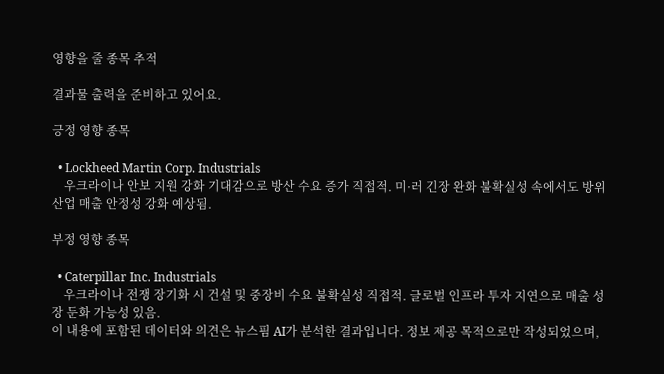영향을 줄 종목 추적

결과물 출력을 준비하고 있어요.

긍정 영향 종목

  • Lockheed Martin Corp. Industrials
    우크라이나 안보 지원 강화 기대감으로 방산 수요 증가 직접적. 미·러 긴장 완화 불확실성 속에서도 방위산업 매출 안정성 강화 예상됨.

부정 영향 종목

  • Caterpillar Inc. Industrials
    우크라이나 전쟁 장기화 시 건설 및 중장비 수요 불확실성 직접적. 글로벌 인프라 투자 지연으로 매출 성장 둔화 가능성 있음.
이 내용에 포함된 데이터와 의견은 뉴스핌 AI가 분석한 결과입니다. 정보 제공 목적으로만 작성되었으며,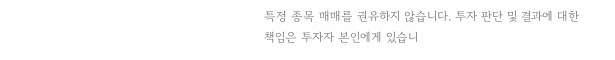특정 종목 매매를 권유하지 않습니다. 투자 판단 및 결과에 대한 책임은 투자자 본인에게 있습니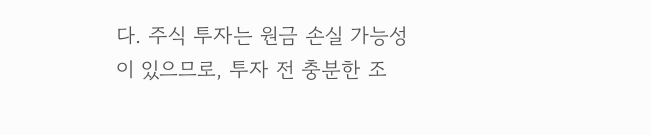다. 주식 투자는 원금 손실 가능성이 있으므로, 투자 전 충분한 조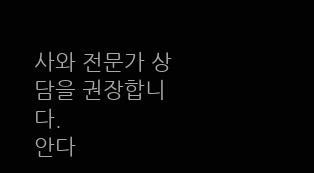사와 전문가 상담을 권장합니다.
안다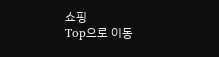쇼핑
Top으로 이동